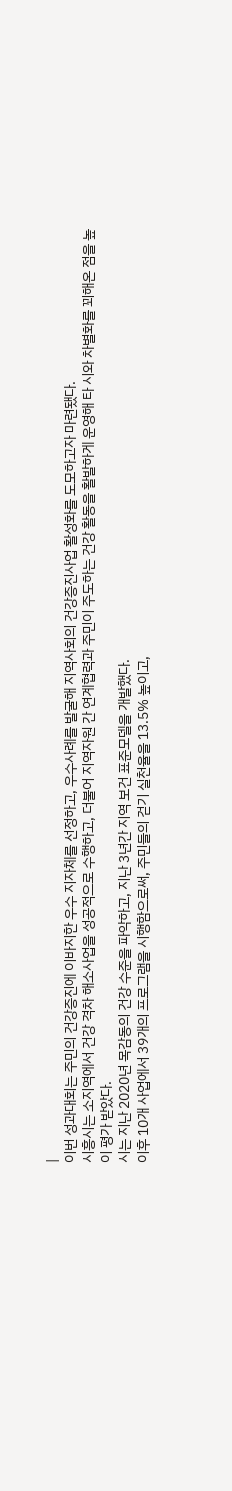|
이번 성과대회는 주민의 건강증진에 이바지한 우수 지자체를 선정하고, 우수사례를 발굴해 지역사회의 건강증진사업 활성화를 도모하고자 마련됐다.
시흥시는 소지역에서 건강 격차 해소사업을 성공적으로 수행하고, 더불어 지역자원 간 연계협력과 주민이 주도하는 건강 활동을 활발하게 운영해 타 시와 차별화를 꾀해온 점을 높이 평가 받았다.
시는 지난 2020년 목감동의 건강 수준을 파악하고, 지난 3년간 지역 보건 표준모델을 개발했다.
이후 10개 사업에서 39개의 프로그램을 시행함으로써, 주민들의 걷기 실천율을 13.5% 높이고,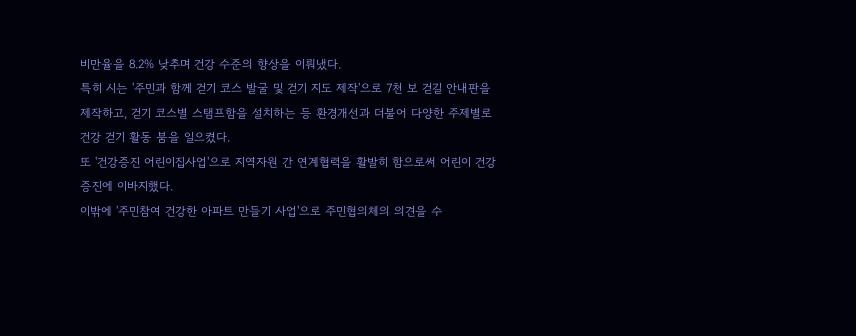비만율을 8.2% 낮추며 건강 수준의 향상을 이뤄냈다.
특히 시는 '주민과 함께 걷기 코스 발굴 및 걷기 지도 제작'으로 7천 보 걷길 안내판을 제작하고, 걷기 코스별 스탬프함을 설치하는 등 환경개선과 더불어 다양한 주제별로 건강 걷기 활동 붐을 일으켰다.
또 '건강증진 어린이집사업'으로 지역자원 간 연계협력을 활발히 함으로써 어린이 건강증진에 이바지했다.
이밖에 '주민참여 건강한 아파트 만들기 사업'으로 주민협의체의 의견을 수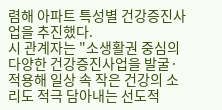렴해 아파트 특성별 건강증진사업을 추진했다.
시 관계자는 "소생활권 중심의 다양한 건강증진사업을 발굴·적용해 일상 속 작은 건강의 소리도 적극 담아내는 선도적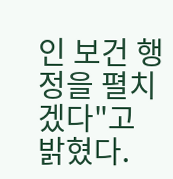인 보건 행정을 펼치겠다"고 밝혔다.